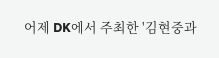어제 DK에서 주최한 '김현중과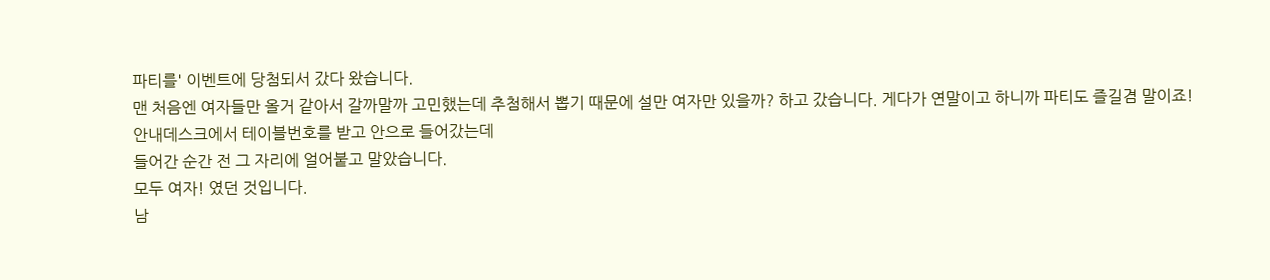파티를' 이벤트에 당첨되서 갔다 왔습니다.
맨 처음엔 여자들만 올거 같아서 갈까말까 고민했는데 추첨해서 뽑기 때문에 설만 여자만 있을까? 하고 갔습니다. 게다가 연말이고 하니까 파티도 즐길겸 말이죠!
안내데스크에서 테이블번호를 받고 안으로 들어갔는데
들어간 순간 전 그 자리에 얼어붙고 말았습니다.
모두 여자! 였던 것입니다.
남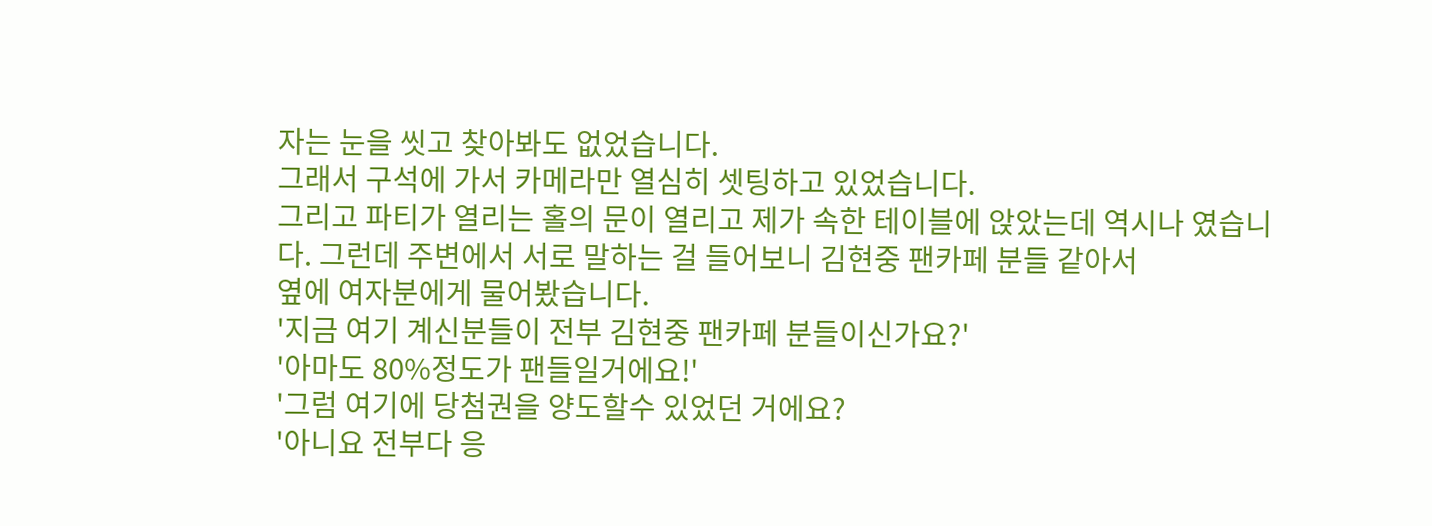자는 눈을 씻고 찾아봐도 없었습니다.
그래서 구석에 가서 카메라만 열심히 셋팅하고 있었습니다.
그리고 파티가 열리는 홀의 문이 열리고 제가 속한 테이블에 앉았는데 역시나 였습니다. 그런데 주변에서 서로 말하는 걸 들어보니 김현중 팬카페 분들 같아서
옆에 여자분에게 물어봤습니다.
'지금 여기 계신분들이 전부 김현중 팬카페 분들이신가요?'
'아마도 80%정도가 팬들일거에요!'
'그럼 여기에 당첨권을 양도할수 있었던 거에요?
'아니요 전부다 응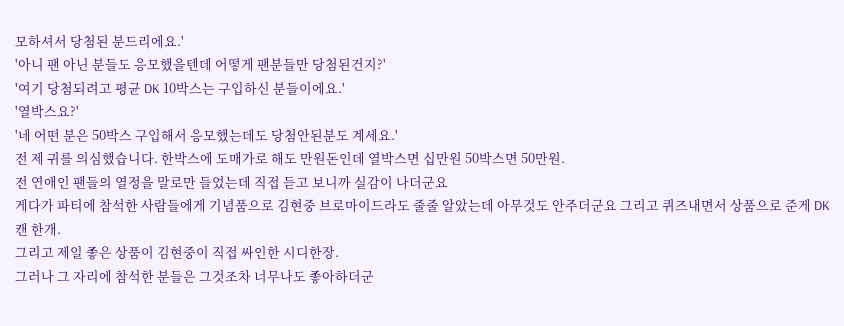모하셔서 당첨된 분드리에요.'
'아니 팬 아닌 분들도 응모했을텐데 어떻게 팬분들만 당첨된건지?'
'여기 당첨되려고 평균 DK 10박스는 구입하신 분들이에요.'
'열박스요?'
'네 어떤 분은 50박스 구입해서 응모했는데도 당첨안된분도 계세요.'
전 제 귀를 의심했습니다. 한박스에 도매가로 해도 만원돈인데 열박스면 십만원 50박스면 50만원.
전 연애인 팬들의 열정을 말로만 들었는데 직접 듣고 보니까 실감이 나더군요
게다가 파티에 참석한 사람들에게 기념품으로 김현중 브로마이드라도 줄줄 알았는데 아무것도 안주더군요 그리고 퀴즈내면서 상품으로 준게 DK캔 한개.
그리고 제일 좋은 상품이 김현중이 직접 싸인한 시디한장.
그러나 그 자리에 참석한 분들은 그것조차 너무나도 좋아하더군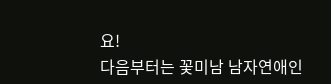요!
다음부터는 꽃미남 남자연애인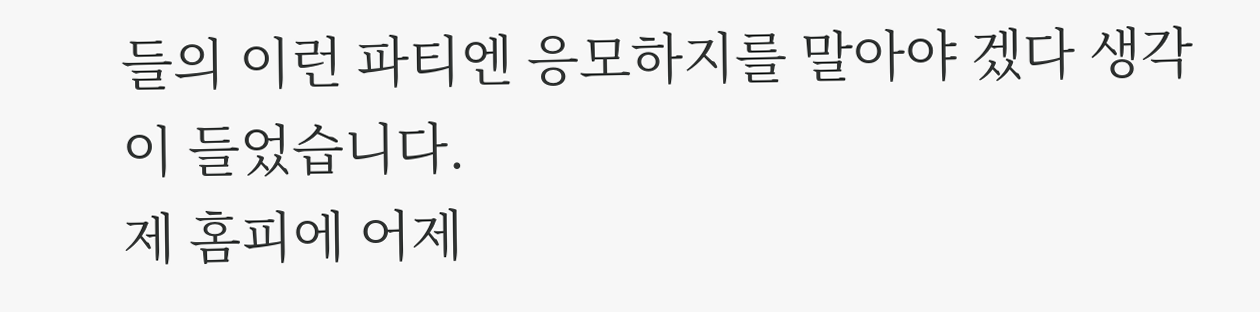들의 이런 파티엔 응모하지를 말아야 겠다 생각이 들었습니다.
제 홈피에 어제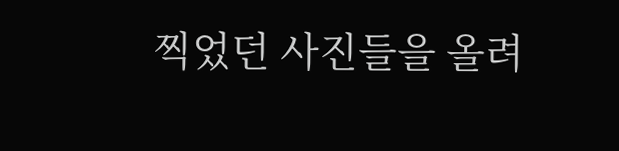찍었던 사진들을 올려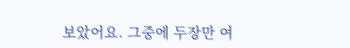보았어요. 그중에 두장만 여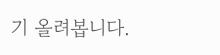기 올려봅니다.